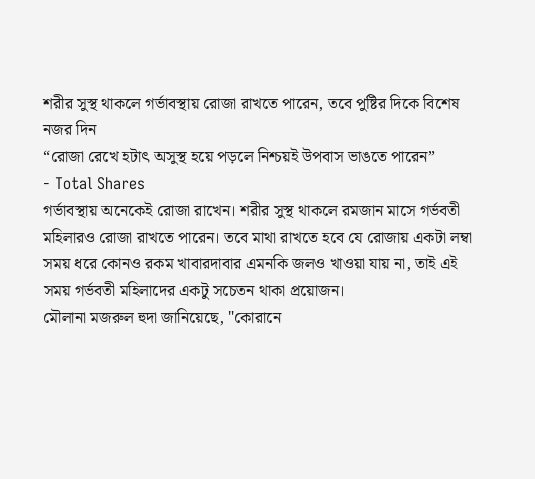শরীর সুস্থ থাকলে গর্ভাবস্থায় রোজা রাখতে পারেন, তবে পুষ্টির দিকে বিশেষ নজর দিন
“রোজা রেখে হটাৎ অসুস্থ হয়ে পড়লে নিশ্চয়ই উপবাস ভাঙতে পারেন”
- Total Shares
গর্ভাবস্থায় অনেকেই রোজা রাখেন। শরীর সুস্থ থাকলে রমজান মাসে গর্ভবতী মহিলারও রোজা রাখতে পারেন। তবে মাথা রাখতে হবে যে রোজায় একটা লম্বা সময় ধরে কোনও রকম খাবারদাবার এমনকি জলও খাওয়া যায় না, তাই এই সময় গর্ভবতী মহিলাদের একটু সচেতন থাকা প্রয়োজন।
মৌলানা মজরুল হুদা জানিয়েছে, "কোরানে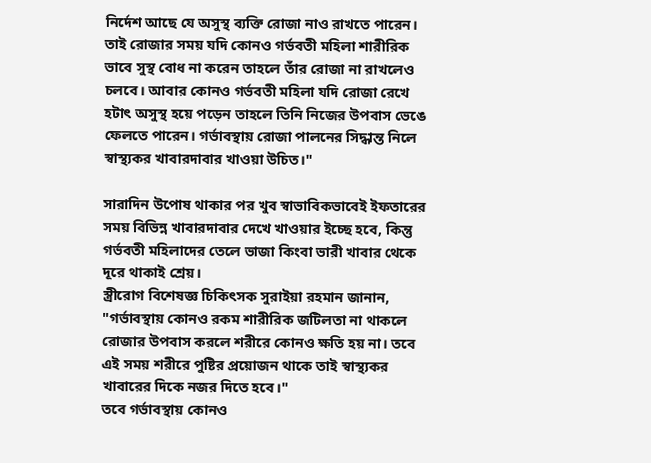নির্দেশ আছে যে অসুস্থ ব্যক্তি রোজা নাও রাখতে পারেন। তাই রোজার সময় যদি কোনও গর্ভবতী মহিলা শারীরিক ভাবে সুস্থ বোধ না করেন তাহলে তাঁর রোজা না রাখলেও চলবে। আবার কোনও গর্ভবতী মহিলা যদি রোজা রেখে হটাৎ অসুস্থ হয়ে পড়েন তাহলে তিনি নিজের উপবাস ভেঙে ফেলতে পারেন। গর্ভাবস্থায় রোজা পালনের সিদ্ধান্ত নিলে স্বাস্থ্যকর খাবারদাবার খাওয়া উচিত।"

সারাদিন উপোষ থাকার পর খুব স্বাভাবিকভাবেই ইফতারের সময় বিভিন্ন খাবারদাবার দেখে খাওয়ার ইচ্ছে হবে, কিন্তু গর্ভবতী মহিলাদের তেলে ভাজা কিংবা ভারী খাবার থেকে দূরে থাকাই শ্রেয়।
স্ত্রীরোগ বিশেষজ্ঞ চিকিৎসক সুরাইয়া রহমান জানান, "গর্ভাবস্থায় কোনও রকম শারীরিক জটিলতা না থাকলে রোজার উপবাস করলে শরীরে কোনও ক্ষতি হয় না। তবে এই সময় শরীরে পুষ্টির প্রয়োজন থাকে তাই স্বাস্থ্যকর খাবারের দিকে নজর দিতে হবে।"
তবে গর্ভাবস্থায় কোনও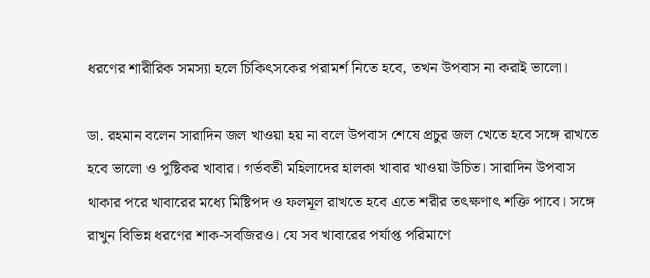ধরণের শারীরিক সমস্যা হলে চিকিৎসকের পরামর্শ নিতে হবে, তখন উপবাস না করাই ভালো।

ডা. রহমান বলেন সারাদিন জল খাওয়া হয় না বলে উপবাস শেষে প্রচুর জল খেতে হবে সঙ্গে রাখতে হবে ভালো ও পুষ্টিকর খাবার। গর্ভবতী মহিলাদের হালকা খাবার খাওয়া উচিত। সারাদিন উপবাস থাকার পরে খাবারের মধ্যে মিষ্টিপদ ও ফলমূল রাখতে হবে এতে শরীর তৎক্ষণাৎ শক্তি পাবে। সঙ্গে রাখুন বিভিন্ন ধরণের শাক-সবজিরও। যে সব খাবারের পর্যাপ্ত পরিমাণে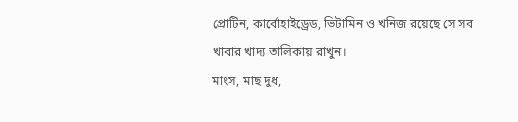প্রোটিন, কার্বোহাইড্রেড, ভিটামিন ও খনিজ রয়েছে সে সব খাবার খাদ্য তালিকায় রাখুন।
মাংস, মাছ দুধ,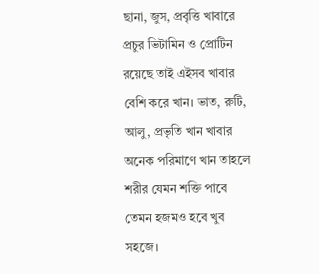ছানা, জুস, প্রবৃত্তি খাবারে প্রচুর ভিটামিন ও প্রোটিন রয়েছে তাই এইসব খাবার বেশি করে খান। ভাত, রুটি, আলু, প্রভৃতি খান খাবার অনেক পরিমাণে খান তাহলে শরীর যেমন শক্তি পাবে তেমন হজমও হবে খুব সহজে।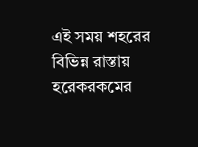এই সময় শহরের বিভিন্ন রাস্তায় হরেকরকমের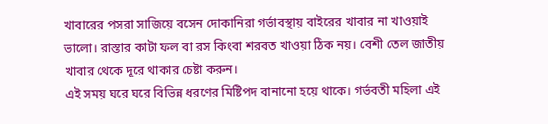খাবারের পসরা সাজিয়ে বসেন দোকানিরা গর্ভাবস্থায় বাইরের খাবার না খাওয়াই ভালো। রাস্তার কাটা ফল বা রস কিংবা শরবত খাওয়া ঠিক নয়। বেশী তেল জাতীয় খাবার থেকে দূরে থাকার চেষ্টা করুন।
এই সময় ঘরে ঘরে বিভিন্ন ধরণের মিষ্টিপদ বানানো হয়ে থাকে। গর্ভবতী মহিলা এই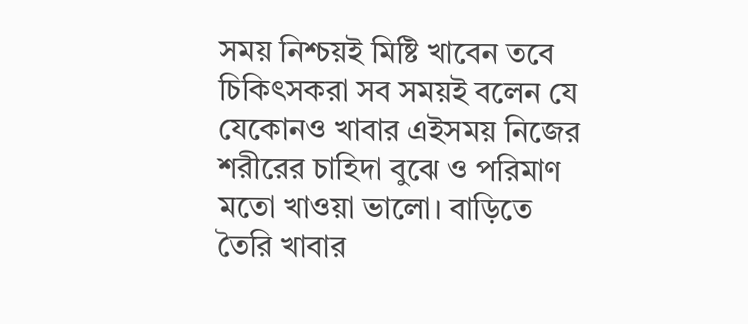সময় নিশ্চয়ই মিষ্টি খাবেন তবে চিকিৎসকরা সব সময়ই বলেন যে যেকোনও খাবার এইসময় নিজের শরীরের চাহিদা বুঝে ও পরিমাণ মতো খাওয়া ভালো। বাড়িতে তৈরি খাবার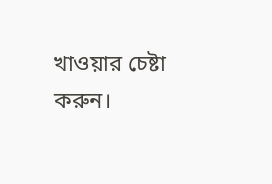খাওয়ার চেষ্টা করুন।